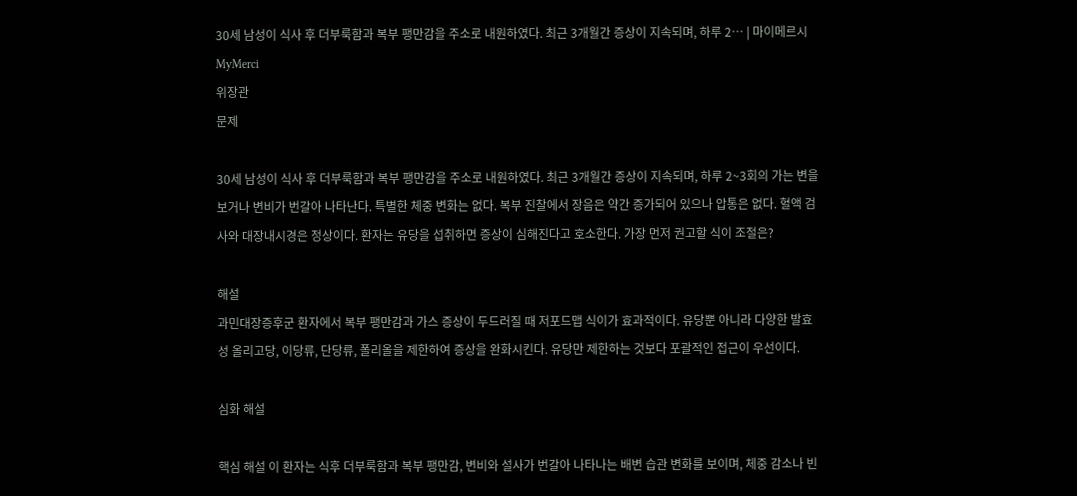30세 남성이 식사 후 더부룩함과 복부 팽만감을 주소로 내원하였다. 최근 3개월간 증상이 지속되며, 하루 2… | 마이메르시 MyMerci
위장관
문제

30세 남성이 식사 후 더부룩함과 복부 팽만감을 주소로 내원하였다. 최근 3개월간 증상이 지속되며, 하루 2~3회의 가는 변을 보거나 변비가 번갈아 나타난다. 특별한 체중 변화는 없다. 복부 진찰에서 장음은 약간 증가되어 있으나 압통은 없다. 혈액 검사와 대장내시경은 정상이다. 환자는 유당을 섭취하면 증상이 심해진다고 호소한다. 가장 먼저 권고할 식이 조절은?

해설
과민대장증후군 환자에서 복부 팽만감과 가스 증상이 두드러질 때 저포드맵 식이가 효과적이다. 유당뿐 아니라 다양한 발효성 올리고당, 이당류, 단당류, 폴리올을 제한하여 증상을 완화시킨다. 유당만 제한하는 것보다 포괄적인 접근이 우선이다.

심화 해설

핵심 해설 이 환자는 식후 더부룩함과 복부 팽만감, 변비와 설사가 번갈아 나타나는 배변 습관 변화를 보이며, 체중 감소나 빈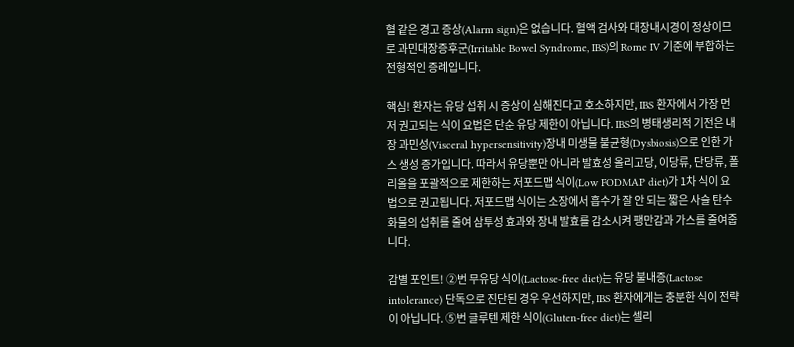혈 같은 경고 증상(Alarm sign)은 없습니다. 혈액 검사와 대장내시경이 정상이므로 과민대장증후군(Irritable Bowel Syndrome, IBS)의 Rome IV 기준에 부합하는 전형적인 증례입니다.

핵심! 환자는 유당 섭취 시 증상이 심해진다고 호소하지만, IBS 환자에서 가장 먼저 권고되는 식이 요법은 단순 유당 제한이 아닙니다. IBS의 병태생리적 기전은 내장 과민성(Visceral hypersensitivity)장내 미생물 불균형(Dysbiosis)으로 인한 가스 생성 증가입니다. 따라서 유당뿐만 아니라 발효성 올리고당, 이당류, 단당류, 폴리올을 포괄적으로 제한하는 저포드맵 식이(Low FODMAP diet)가 1차 식이 요법으로 권고됩니다. 저포드맵 식이는 소장에서 흡수가 잘 안 되는 짧은 사슬 탄수화물의 섭취를 줄여 삼투성 효과와 장내 발효를 감소시켜 팽만감과 가스를 줄여줍니다.

감별 포인트! ②번 무유당 식이(Lactose-free diet)는 유당 불내증(Lactose intolerance) 단독으로 진단된 경우 우선하지만, IBS 환자에게는 충분한 식이 전략이 아닙니다. ⑤번 글루텐 제한 식이(Gluten-free diet)는 셀리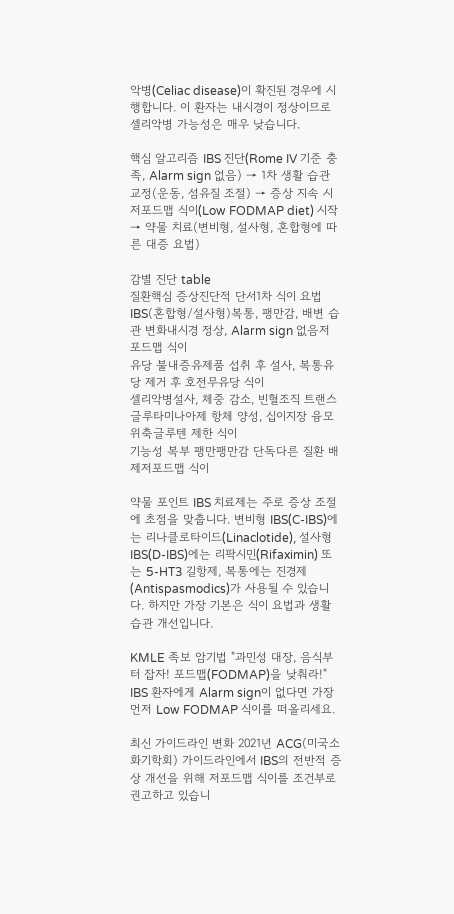악병(Celiac disease)이 확진된 경우에 시행합니다. 이 환자는 내시경이 정상이므로 셀리악병 가능성은 매우 낮습니다.

핵심 알고리즘 IBS 진단(Rome IV 기준 충족, Alarm sign 없음) → 1차 생활 습관 교정(운동, 섬유질 조절) → 증상 지속 시 저포드맵 식이(Low FODMAP diet) 시작 → 약물 치료(변비형, 설사형, 혼합형에 따른 대증 요법)

감별 진단 table
질환핵심 증상진단적 단서1차 식이 요법
IBS(혼합형/설사형)복통, 팽만감, 배변 습관 변화내시경 정상, Alarm sign 없음저포드맵 식이
유당 불내증유제품 섭취 후 설사, 복통유당 제거 후 호전무유당 식이
셀리악병설사, 체중 감소, 빈혈조직 트랜스글루타미나아제 항체 양성, 십이지장 융모 위축글루텐 제한 식이
기능성 복부 팽만팽만감 단독다른 질환 배제저포드맵 식이

약물 포인트 IBS 치료제는 주로 증상 조절에 초점을 맞춥니다. 변비형 IBS(C-IBS)에는 리나클로타이드(Linaclotide), 설사형 IBS(D-IBS)에는 리팍시민(Rifaximin) 또는 5-HT3 길항제, 복통에는 진경제(Antispasmodics)가 사용될 수 있습니다. 하지만 가장 기본은 식이 요법과 생활 습관 개선입니다.

KMLE 족보 암기법 "과민성 대장, 음식부터 잡자! 포드맵(FODMAP)을 낮춰라!" IBS 환자에게 Alarm sign이 없다면 가장 먼저 Low FODMAP 식이를 떠올리세요.

최신 가이드라인 변화 2021년 ACG(미국소화기학회) 가이드라인에서 IBS의 전반적 증상 개선을 위해 저포드맵 식이를 조건부로 권고하고 있습니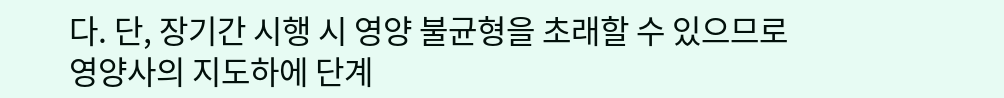다. 단, 장기간 시행 시 영양 불균형을 초래할 수 있으므로 영양사의 지도하에 단계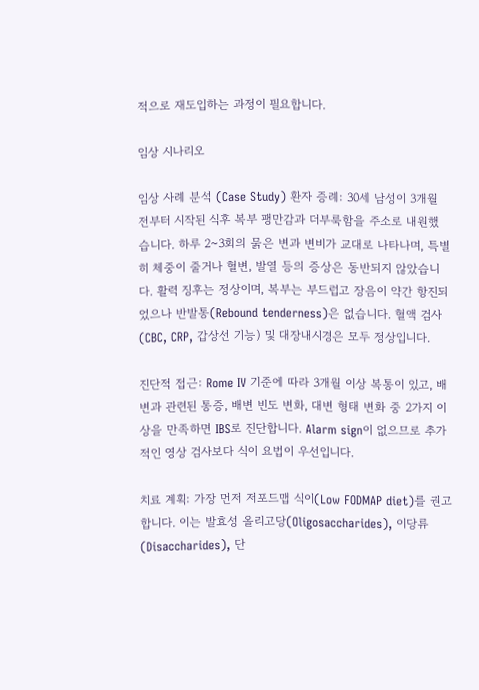적으로 재도입하는 과정이 필요합니다.

임상 시나리오

임상 사례 분석 (Case Study) 환자 증례: 30세 남성이 3개월 전부터 시작된 식후 복부 팽만감과 더부룩함을 주소로 내원했습니다. 하루 2~3회의 묽은 변과 변비가 교대로 나타나며, 특별히 체중이 줄거나 혈변, 발열 등의 증상은 동반되지 않았습니다. 활력 징후는 정상이며, 복부는 부드럽고 장음이 약간 항진되었으나 반발통(Rebound tenderness)은 없습니다. 혈액 검사(CBC, CRP, 갑상선 기능) 및 대장내시경은 모두 정상입니다.

진단적 접근: Rome IV 기준에 따라 3개월 이상 복통이 있고, 배변과 관련된 통증, 배변 빈도 변화, 대변 형태 변화 중 2가지 이상을 만족하면 IBS로 진단합니다. Alarm sign이 없으므로 추가적인 영상 검사보다 식이 요법이 우선입니다.

치료 계획: 가장 먼저 저포드맵 식이(Low FODMAP diet)를 권고합니다. 이는 발효성 올리고당(Oligosaccharides), 이당류(Disaccharides), 단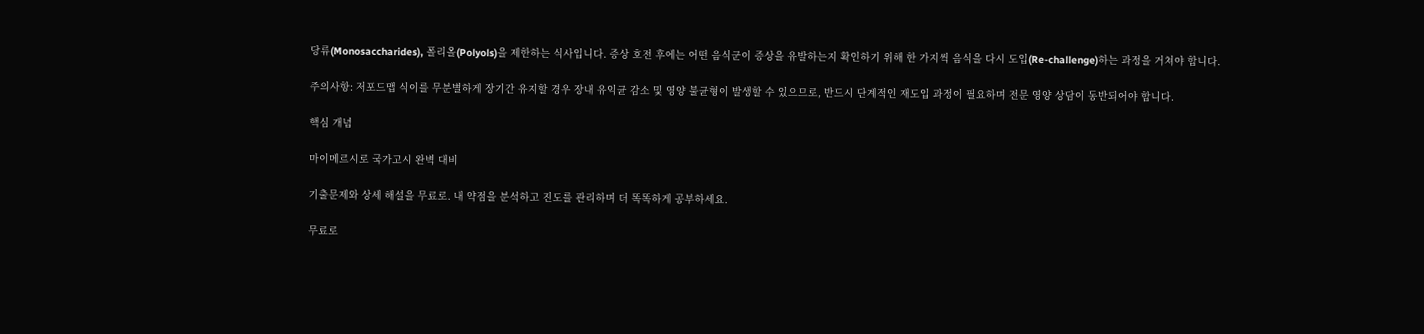당류(Monosaccharides), 폴리올(Polyols)을 제한하는 식사입니다. 증상 호전 후에는 어떤 음식군이 증상을 유발하는지 확인하기 위해 한 가지씩 음식을 다시 도입(Re-challenge)하는 과정을 거쳐야 합니다.

주의사항: 저포드맵 식이를 무분별하게 장기간 유지할 경우 장내 유익균 감소 및 영양 불균형이 발생할 수 있으므로, 반드시 단계적인 재도입 과정이 필요하며 전문 영양 상담이 동반되어야 합니다.

핵심 개념

마이메르시로 국가고시 완벽 대비

기출문제와 상세 해설을 무료로. 내 약점을 분석하고 진도를 관리하며 더 똑똑하게 공부하세요.

무료로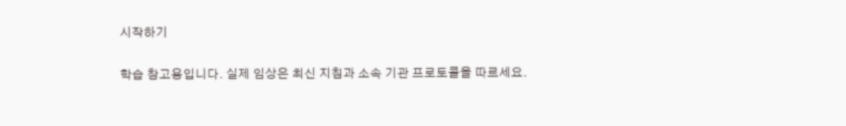시작하기

학습 참고용입니다. 실제 임상은 최신 지침과 소속 기관 프로토콜을 따르세요.